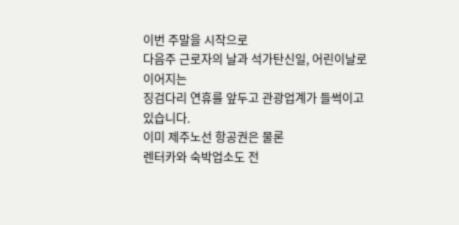이번 주말을 시작으로
다음주 근로자의 날과 석가탄신일, 어린이날로 이어지는
징검다리 연휴를 앞두고 관광업계가 들썩이고 있습니다.
이미 제주노선 항공권은 물론
렌터카와 숙박업소도 전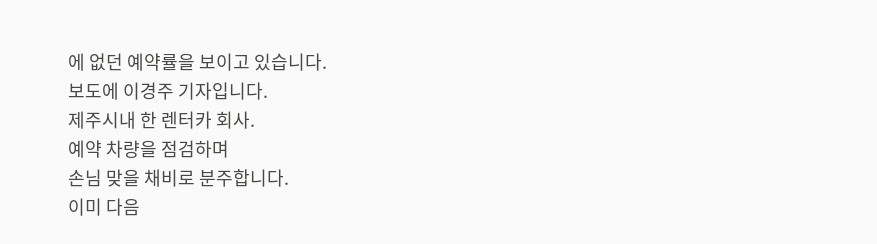에 없던 예약률을 보이고 있습니다.
보도에 이경주 기자입니다.
제주시내 한 렌터카 회사.
예약 차량을 점검하며
손님 맞을 채비로 분주합니다.
이미 다음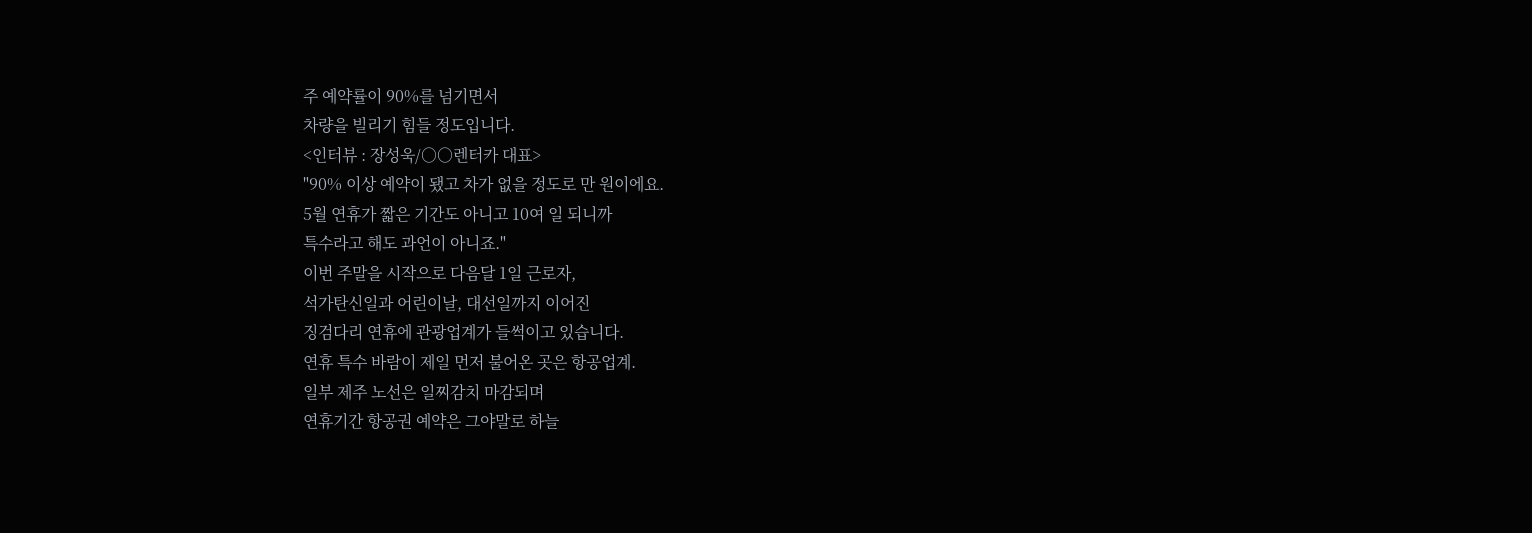주 예약률이 90%를 넘기면서
차량을 빌리기 힘들 정도입니다.
<인터뷰 : 장성욱/○○렌터카 대표>
"90% 이상 예약이 됐고 차가 없을 정도로 만 원이에요.
5월 연휴가 짧은 기간도 아니고 10여 일 되니까
특수라고 해도 과언이 아니죠."
이번 주말을 시작으로 다음달 1일 근로자,
석가탄신일과 어린이날, 대선일까지 이어진
징검다리 연휴에 관광업계가 들썩이고 있습니다.
연휴 특수 바람이 제일 먼저 불어온 곳은 항공업계.
일부 제주 노선은 일찌감치 마감되며
연휴기간 항공권 예약은 그야말로 하늘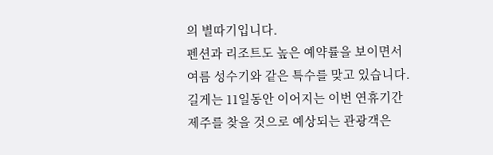의 별따기입니다.
펜션과 리조트도 높은 예약률을 보이면서
여름 성수기와 같은 특수를 맞고 있습니다.
길게는 11일동안 이어지는 이번 연휴기간
제주를 찾을 것으로 예상되는 관광객은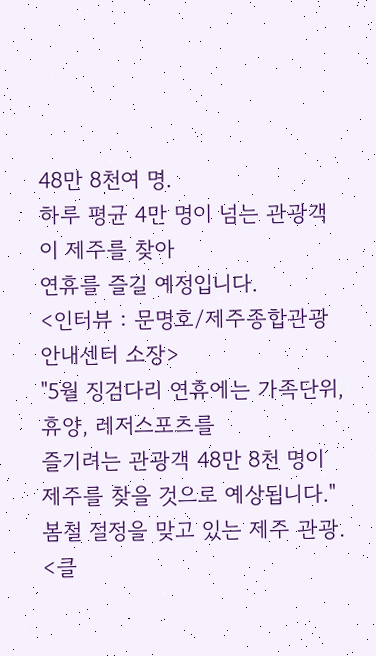48만 8천여 명.
하루 평균 4만 명이 넘는 관광객이 제주를 찾아
연휴를 즐길 예정입니다.
<인터뷰 : 문명호/제주종합관광안내센터 소장>
"5월 징검다리 연휴에는 가족단위, 휴양, 레저스포츠를
즐기려는 관광객 48만 8천 명이 제주를 찾을 것으로 예상됩니다."
봄철 절정을 맞고 있는 제주 관광.
<클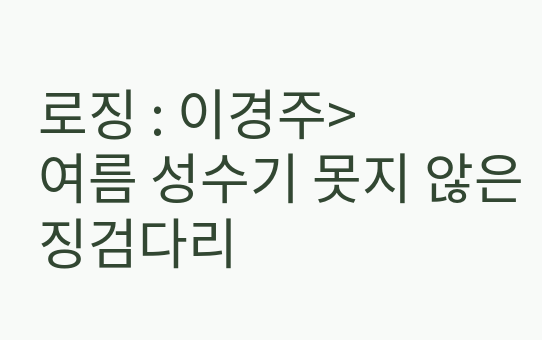로징 : 이경주>
여름 성수기 못지 않은 징검다리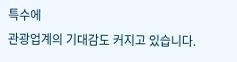특수에
관광업계의 기대감도 커지고 있습니다.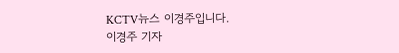KCTV뉴스 이경주입니다.
이경주 기자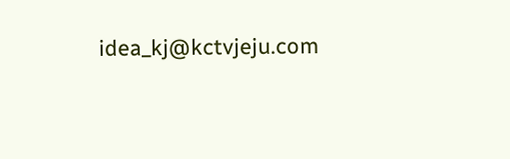idea_kj@kctvjeju.com